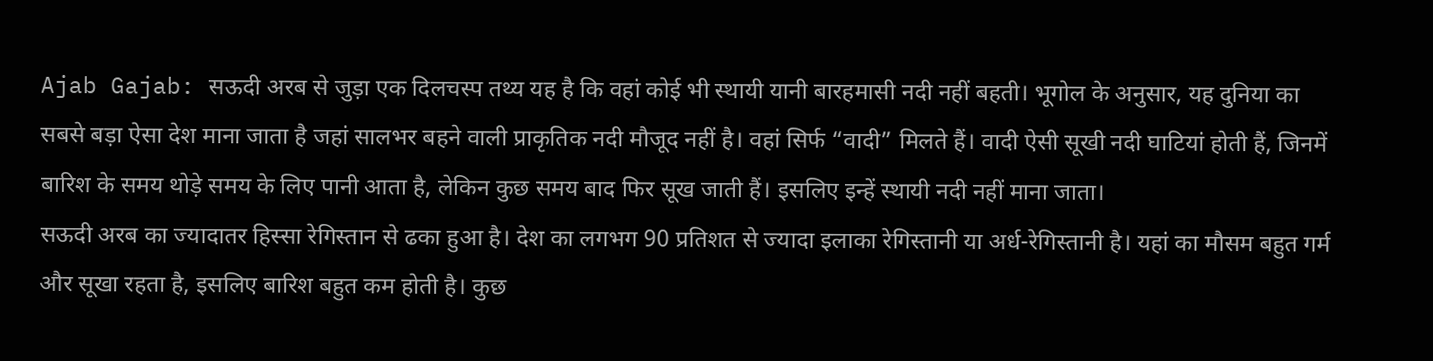Ajab Gajab: सऊदी अरब से जुड़ा एक दिलचस्प तथ्य यह है कि वहां कोई भी स्थायी यानी बारहमासी नदी नहीं बहती। भूगोल के अनुसार, यह दुनिया का सबसे बड़ा ऐसा देश माना जाता है जहां सालभर बहने वाली प्राकृतिक नदी मौजूद नहीं है। वहां सिर्फ “वादी” मिलते हैं। वादी ऐसी सूखी नदी घाटियां होती हैं, जिनमें बारिश के समय थोड़े समय के लिए पानी आता है, लेकिन कुछ समय बाद फिर सूख जाती हैं। इसलिए इन्हें स्थायी नदी नहीं माना जाता।
सऊदी अरब का ज्यादातर हिस्सा रेगिस्तान से ढका हुआ है। देश का लगभग 90 प्रतिशत से ज्यादा इलाका रेगिस्तानी या अर्ध-रेगिस्तानी है। यहां का मौसम बहुत गर्म और सूखा रहता है, इसलिए बारिश बहुत कम होती है। कुछ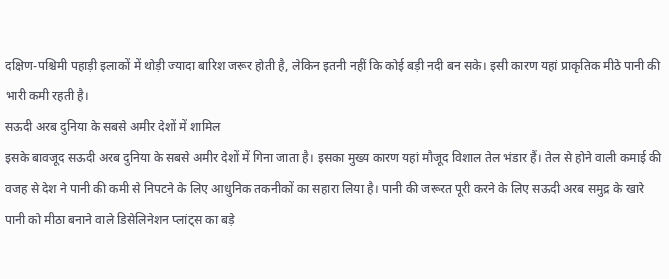दक्षिण-पश्चिमी पहाड़ी इलाकों में थोड़ी ज्यादा बारिश जरूर होती है, लेकिन इतनी नहीं कि कोई बड़ी नदी बन सके। इसी कारण यहां प्राकृतिक मीठे पानी की भारी कमी रहती है।
सऊदी अरब दुनिया के सबसे अमीर देशों में शामिल
इसके बावजूद सऊदी अरब दुनिया के सबसे अमीर देशों में गिना जाता है। इसका मुख्य कारण यहां मौजूद विशाल तेल भंडार हैं। तेल से होने वाली कमाई की वजह से देश ने पानी की कमी से निपटने के लिए आधुनिक तकनीकों का सहारा लिया है। पानी की जरूरत पूरी करने के लिए सऊदी अरब समुद्र के खारे पानी को मीठा बनाने वाले डिसेलिनेशन प्लांट्स का बड़े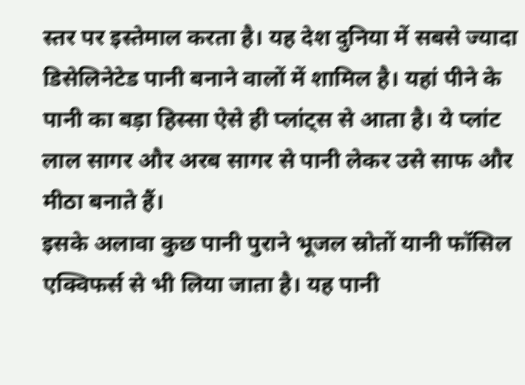स्तर पर इस्तेमाल करता है। यह देश दुनिया में सबसे ज्यादा डिसेलिनेटेड पानी बनाने वालों में शामिल है। यहां पीने के पानी का बड़ा हिस्सा ऐसे ही प्लांट्स से आता है। ये प्लांट लाल सागर और अरब सागर से पानी लेकर उसे साफ और मीठा बनाते हैं।
इसके अलावा कुछ पानी पुराने भूजल स्रोतों यानी फॉसिल एक्विफर्स से भी लिया जाता है। यह पानी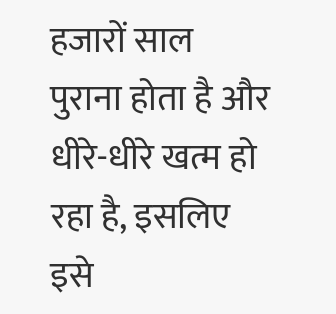हजारों साल पुराना होता है और धीरे-धीरे खत्म हो रहा है, इसलिए इसे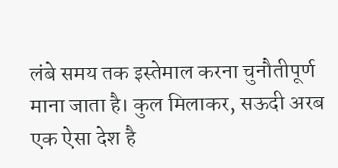लंबे समय तक इस्तेमाल करना चुनौतीपूर्ण माना जाता है। कुल मिलाकर, सऊदी अरब एक ऐसा देश है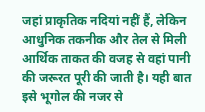जहां प्राकृतिक नदियां नहीं हैं, लेकिन आधुनिक तकनीक और तेल से मिली आर्थिक ताकत की वजह से वहां पानी की जरूरत पूरी की जाती है। यही बात इसे भूगोल की नजर से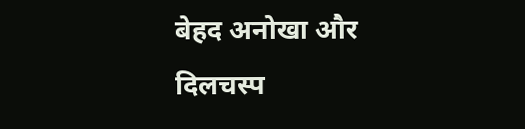बेहद अनोखा और दिलचस्प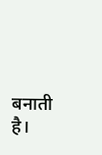बनाती है।